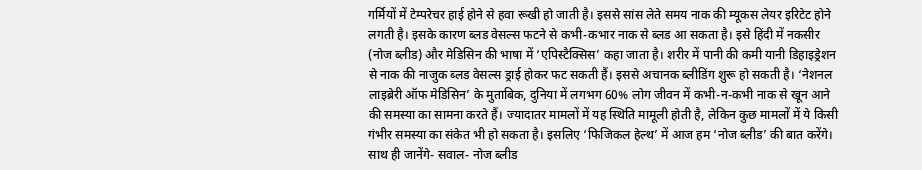गर्मियों में टेम्परेचर हाई होने से हवा रूखी हो जाती है। इससे सांस लेते समय नाक की म्यूकस लेयर इरिटेट होने लगती है। इसके कारण ब्लड वेसल्स फटने से कभी-कभार नाक से ब्लड आ सकता है। इसे हिंदी में नकसीर (नोज ब्लीड) और मेडिसिन की भाषा में ‘एपिस्टैक्सिस’ कहा जाता है। शरीर में पानी की कमी यानी डिहाइड्रेशन से नाक की नाजुक ब्लड वेसल्स ड्राई होकर फट सकती हैं। इससे अचानक ब्लीडिंग शुरू हो सकती है। ‘नेशनल लाइब्रेरी ऑफ मेडिसिन’ के मुताबिक, दुनिया में लगभग 60% लोग जीवन में कभी-न-कभी नाक से खून आने की समस्या का सामना करते हैं। ज्यादातर मामलों में यह स्थिति मामूली होती है, लेकिन कुछ मामलों में ये किसी गंभीर समस्या का संकेत भी हो सकता है। इसलिए ‘फिजिकल हेल्थ’ में आज हम ‘नोज ब्लीड’ की बात करेंगे। साथ ही जानेंगे- सवाल- नोज ब्लीड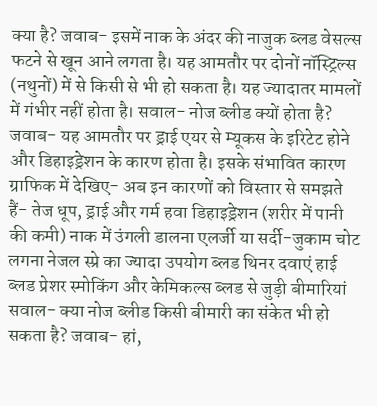क्या है? जवाब- इसमें नाक के अंदर की नाजुक ब्लड वेसल्स फटने से खून आने लगता है। यह आमतौर पर दोनों नॉस्ट्रिल्स (नथुनों) में से किसी से भी हो सकता है। यह ज्यादातर मामलों में गंभीर नहीं होता है। सवाल- नोज ब्लीड क्यों होता है? जवाब- यह आमतौर पर ड्राई एयर से म्यूकस के इरिटेट होने और डिहाइड्रेशन के कारण होता है। इसके संभावित कारण ग्राफिक में देखिए- अब इन कारणों को विस्तार से समझते हैं- तेज धूप, ड्राई और गर्म हवा डिहाइड्रेशन (शरीर में पानी की कमी) नाक में उंगली डालना एलर्जी या सर्दी-जुकाम चोट लगना नेजल स्प्रे का ज्यादा उपयोग ब्लड थिनर दवाएं हाई ब्लड प्रेशर स्मोकिंग और केमिकल्स ब्लड से जुड़ी बीमारियां सवाल- क्या नोज ब्लीड किसी बीमारी का संकेत भी हो सकता है? जवाब- हां,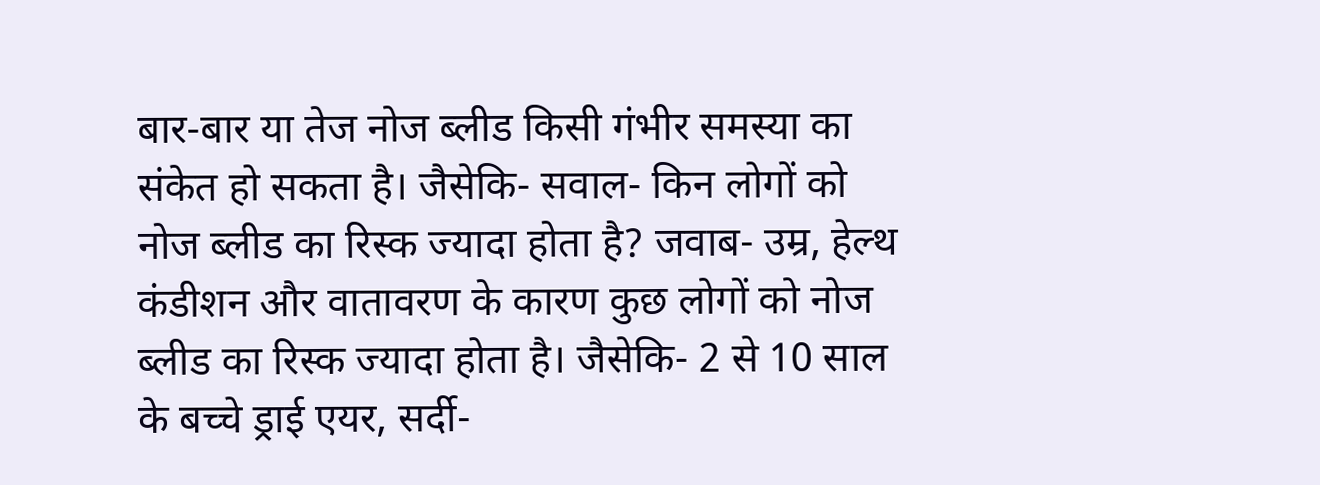बार-बार या तेज नोज ब्लीड किसी गंभीर समस्या का संकेत हो सकता है। जैसेकि- सवाल- किन लोगों को नोज ब्लीड का रिस्क ज्यादा होता है? जवाब- उम्र, हेल्थ कंडीशन और वातावरण के कारण कुछ लोगों को नोज ब्लीड का रिस्क ज्यादा होता है। जैसेकि- 2 से 10 साल के बच्चे ड्राई एयर, सर्दी-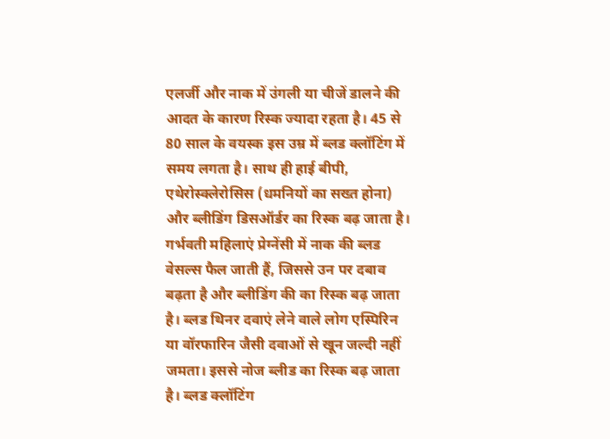एलर्जी और नाक में उंगली या चीजें डालने की आदत के कारण रिस्क ज्यादा रहता है। 45 से 80 साल के वयस्क इस उम्र में ब्लड क्लॉटिंग में समय लगता है। साथ ही हाई बीपी, एथेरोस्क्लेरोसिस (धमनियों का सख्त होना) और ब्लीडिंग डिसऑर्डर का रिस्क बढ़ जाता है। गर्भवती महिलाएं प्रेग्नेंसी में नाक की ब्लड वेसल्स फैल जाती हैं, जिससे उन पर दबाव बढ़ता है और ब्लीडिंग की का रिस्क बढ़ जाता है। ब्लड थिनर दवाएं लेने वाले लोग एस्पिरिन या वॉरफारिन जैसी दवाओं से खून जल्दी नहीं जमता। इससे नोज ब्लीड का रिस्क बढ़ जाता है। ब्लड क्लॉटिंग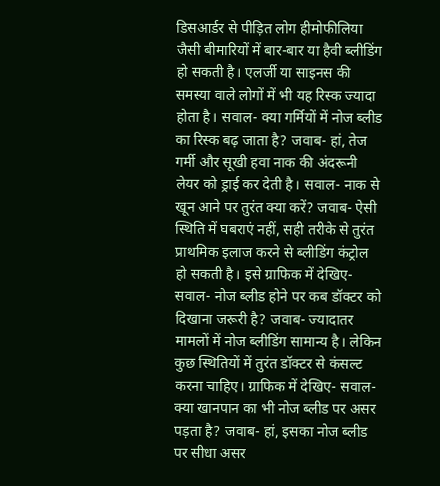डिसआर्डर से पीड़ित लोग हीमोफीलिया जैसी बीमारियों में बार-बार या हैवी ब्लीडिंग हो सकती है। एलर्जी या साइनस की समस्या वाले लोगों में भी यह रिस्क ज्यादा होता है। सवाल- क्या गर्मियों में नोज ब्लीड का रिस्क बढ़ जाता है? जवाब- हां, तेज गर्मी और सूखी हवा नाक की अंदरूनी लेयर को ड्राई कर देती है। सवाल- नाक से खून आने पर तुरंत क्या करें? जवाब- ऐसी स्थिति में घबराएं नहीं, सही तरीके से तुरंत प्राथमिक इलाज करने से ब्लीडिंग कंट्रोल हो सकती है। इसे ग्राफिक में देखिए- सवाल- नोज ब्लीड होने पर कब डॉक्टर को दिखाना जरूरी है? जवाब- ज्यादातर मामलों में नोज ब्लीडिंग सामान्य है। लेकिन कुछ स्थितियों में तुरंत डॉक्टर से कंसल्ट करना चाहिए। ग्राफिक में देखिए- सवाल- क्या खानपान का भी नोज ब्लीड पर असर पड़ता है? जवाब- हां, इसका नोज ब्लीड पर सीधा असर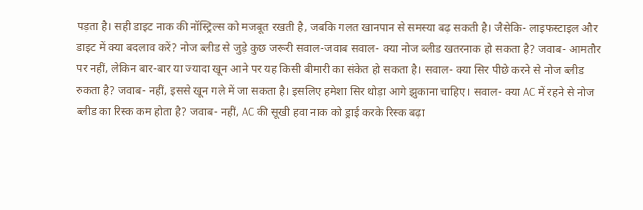पड़ता है। सही डाइट नाक की नॉस्ट्रिल्स को मजबूत रखती है, जबकि गलत खानपान से समस्या बढ़ सकती है। जैसेकि- लाइफस्टाइल और डाइट में क्या बदलाव करें? नोज ब्लीड से जुड़े कुछ जरूरी सवाल-जवाब सवाल- क्या नोज ब्लीड खतरनाक हो सकता है? जवाब- आमतौर पर नहीं, लेकिन बार-बार या ज्यादा खून आने पर यह किसी बीमारी का संकेत हो सकता है। सवाल- क्या सिर पीछे करने से नोज ब्लीड रुकता है? जवाब- नहीं, इससे खून गले में जा सकता है। इसलिए हमेशा सिर थोड़ा आगे झुकाना चाहिए। सवाल- क्या AC में रहने से नोज ब्लीड का रिस्क कम होता है? जवाब- नहीं, AC की सूखी हवा नाक को ड्राई करके रिस्क बढ़ा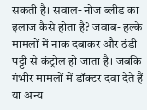सकती है। सवाल- नोज ब्लीड का इलाज कैसे होता है? जवाब- हल्के मामलों में नाक दबाकर और ठंडी पट्टी से कंट्रोल हो जाता है। जबकि गंभीर मामलों में डॉक्टर दवा देते हैं या अन्य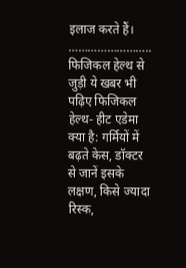इलाज करते हैं। …………………….. फिजिकल हेल्थ से जुड़ी ये खबर भी पढ़िए फिजिकल हेल्थ- हीट एडेमा क्या है: गर्मियों में बढ़ते केस, डॉक्टर से जानें इसके लक्षण, किसे ज्यादा रिस्क,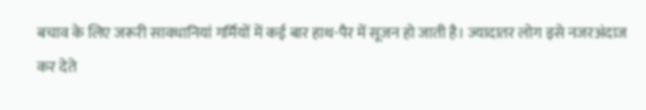बचाव के लिए जरूरी सावधानियां गर्मियों में कई बार हाथ-पैर में सूजन हो जाती है। ज्यादातर लोग इसे नजरअंदाज कर देते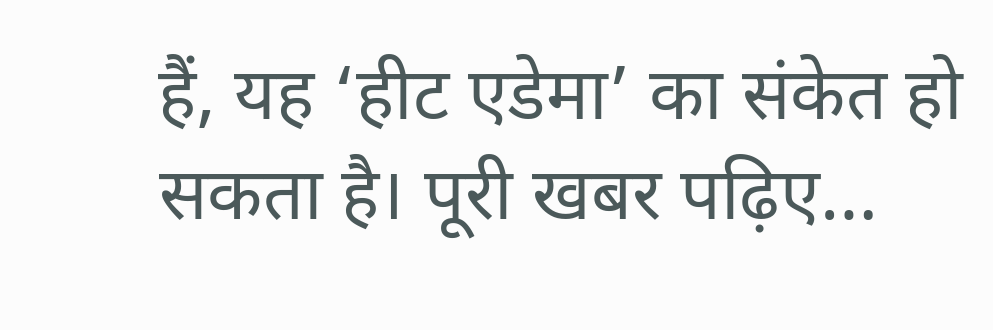हैं, यह ‘हीट एडेमा’ का संकेत हो सकता है। पूरी खबर पढ़िए…